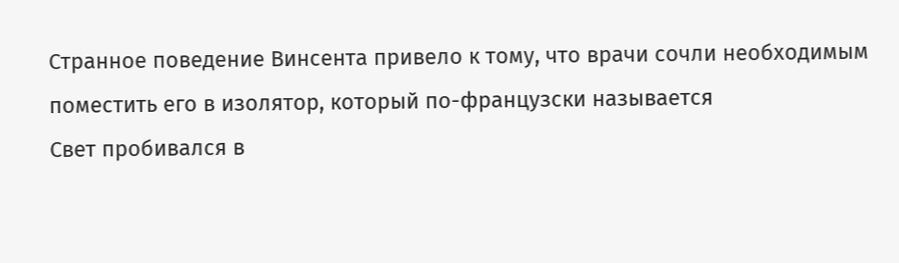Странное поведение Винсента привело к тому, что врачи сочли необходимым поместить его в изолятор, который по-французски называется
Свет пробивался в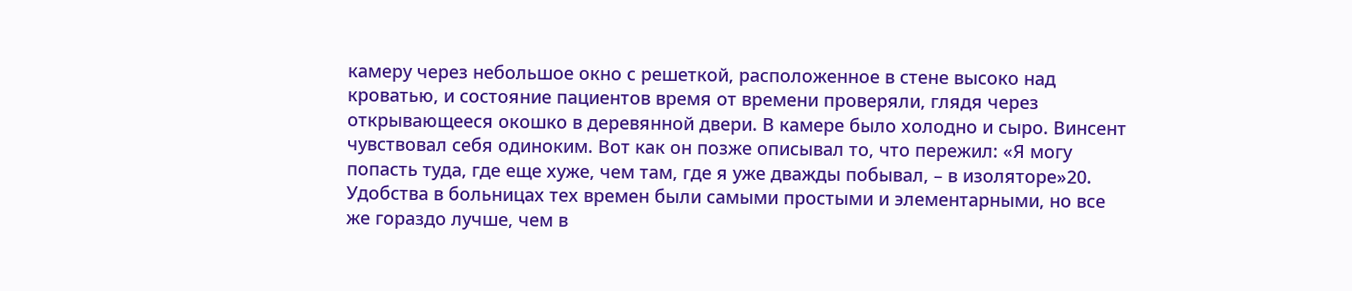камеру через небольшое окно с решеткой, расположенное в стене высоко над кроватью, и состояние пациентов время от времени проверяли, глядя через открывающееся окошко в деревянной двери. В камере было холодно и сыро. Винсент чувствовал себя одиноким. Вот как он позже описывал то, что пережил: «Я могу попасть туда, где еще хуже, чем там, где я уже дважды побывал, – в изоляторе»20. Удобства в больницах тех времен были самыми простыми и элементарными, но все же гораздо лучше, чем в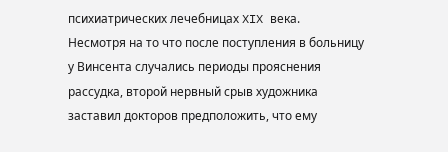психиатрических лечебницах XIX века.
Несмотря на то что после поступления в больницу у Винсента случались периоды прояснения рассудка, второй нервный срыв художника заставил докторов предположить, что ему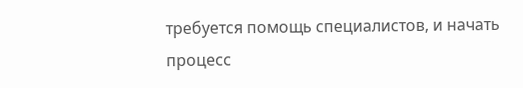требуется помощь специалистов, и начать процесс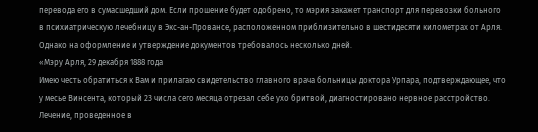перевода его в сумасшедший дом. Если прошение будет одобрено, то мэрия закажет транспорт для перевозки больного в психиатрическую лечебницу в Экс-ан-Провансе, расположенном приблизительно в шестидесяти километрах от Арля. Однако на оформление и утверждение документов требовалось несколько дней.
«Мэру Арля, 29 декабря 1888 года
Имею честь обратиться к Вам и прилагаю свидетельство главного врача больницы доктора Урпара, подтверждающее, что у месье Винсента, который 23 числа сего месяца отрезал себе ухо бритвой, диагностировано нервное расстройство. Лечение, проведенное в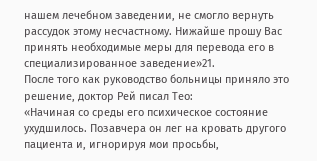нашем лечебном заведении, не смогло вернуть рассудок этому несчастному. Нижайше прошу Вас принять необходимые меры для перевода его в специализированное заведение»21.
После того как руководство больницы приняло это решение, доктор Рей писал Тео:
«Начиная со среды его психическое состояние ухудшилось. Позавчера он лег на кровать другого пациента и, игнорируя мои просьбы,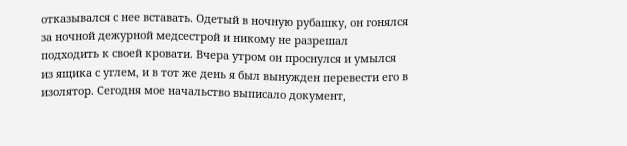отказывался с нее вставать. Одетый в ночную рубашку, он гонялся за ночной дежурной медсестрой и никому не разрешал подходить к своей кровати. Вчера утром он проснулся и умылся из ящика с углем, и в тот же день я был вынужден перевести его в изолятор. Сегодня мое начальство выписало документ,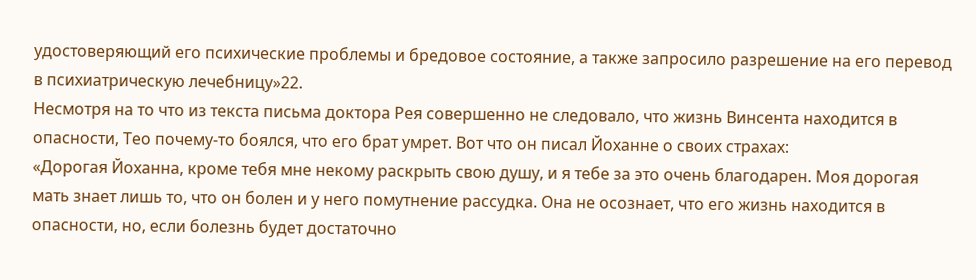удостоверяющий его психические проблемы и бредовое состояние, а также запросило разрешение на его перевод в психиатрическую лечебницу»22.
Несмотря на то что из текста письма доктора Рея совершенно не следовало, что жизнь Винсента находится в опасности, Тео почему-то боялся, что его брат умрет. Вот что он писал Йоханне о своих страхах:
«Дорогая Йоханна, кроме тебя мне некому раскрыть свою душу, и я тебе за это очень благодарен. Моя дорогая мать знает лишь то, что он болен и у него помутнение рассудка. Она не осознает, что его жизнь находится в опасности, но, если болезнь будет достаточно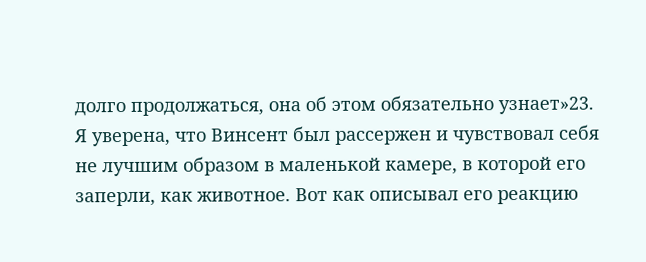долго продолжаться, она об этом обязательно узнает»23.
Я уверена, что Винсент был рассержен и чувствовал себя не лучшим образом в маленькой камере, в которой его заперли, как животное. Вот как описывал его реакцию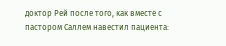доктор Рей после того, как вместе с пастором Саллем навестил пациента: